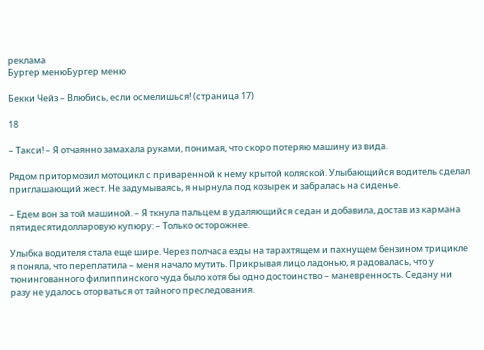реклама
Бургер менюБургер меню

Бекки Чейз – Влюбись, если осмелишься! (страница 17)

18

– Такси! – Я отчаянно замахала руками, понимая, что скоро потеряю машину из вида.

Рядом притормозил мотоцикл с приваренной к нему крытой коляской. Улыбающийся водитель сделал приглашающий жест. Не задумываясь, я нырнула под козырек и забралась на сиденье.

– Едем вон за той машиной. – Я ткнула пальцем в удаляющийся седан и добавила, достав из кармана пятидесятидолларовую купюру: – Только осторожнее.

Улыбка водителя стала еще шире. Через полчаса езды на тарахтящем и пахнущем бензином трицикле я поняла, что переплатила – меня начало мутить. Прикрывая лицо ладонью, я радовалась, что у тюнингованного филиппинского чуда было хотя бы одно достоинство – маневренность. Седану ни разу не удалось оторваться от тайного преследования.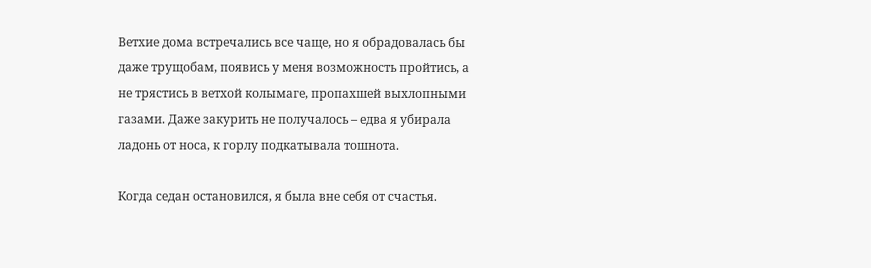Ветхие дома встречались все чаще, но я обрадовалась бы даже трущобам, появись у меня возможность пройтись, а не трястись в ветхой колымаге, пропахшей выхлопными газами. Даже закурить не получалось – едва я убирала ладонь от носа, к горлу подкатывала тошнота.

Когда седан остановился, я была вне себя от счастья.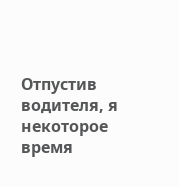Отпустив водителя, я некоторое время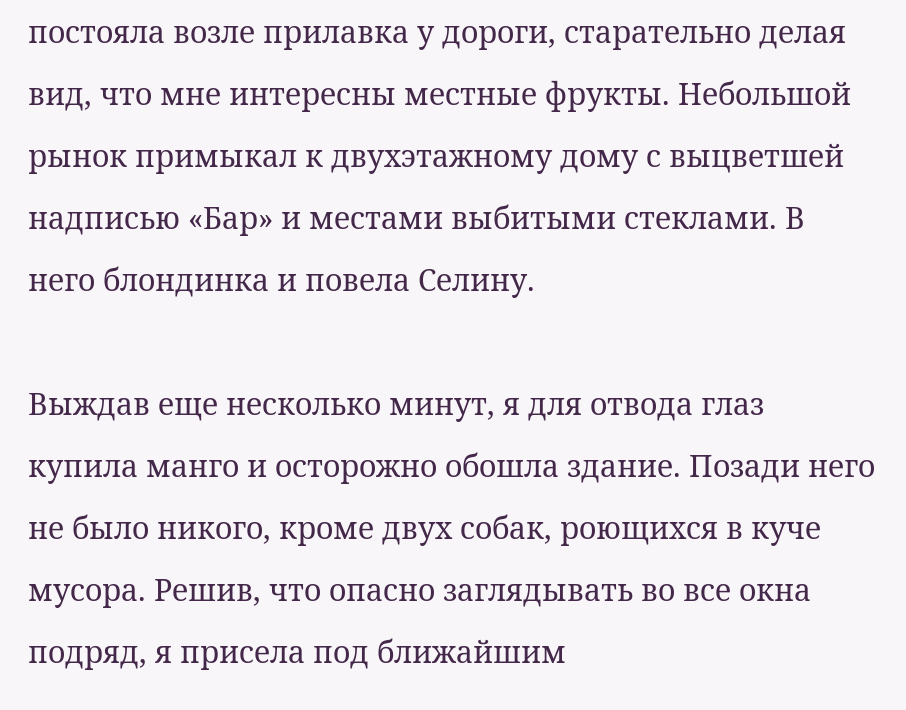постояла возле прилавка у дороги, старательно делая вид, что мне интересны местные фрукты. Небольшой рынок примыкал к двухэтажному дому с выцветшей надписью «Бар» и местами выбитыми стеклами. В него блондинка и повела Селину.

Выждав еще несколько минут, я для отвода глаз купила манго и осторожно обошла здание. Позади него не было никого, кроме двух собак, роющихся в куче мусора. Решив, что опасно заглядывать во все окна подряд, я присела под ближайшим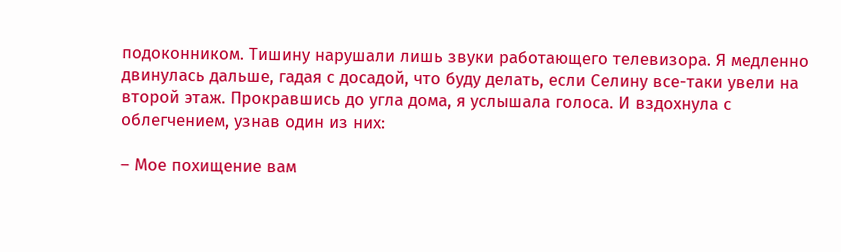подоконником. Тишину нарушали лишь звуки работающего телевизора. Я медленно двинулась дальше, гадая с досадой, что буду делать, если Селину все-таки увели на второй этаж. Прокравшись до угла дома, я услышала голоса. И вздохнула с облегчением, узнав один из них:

– Мое похищение вам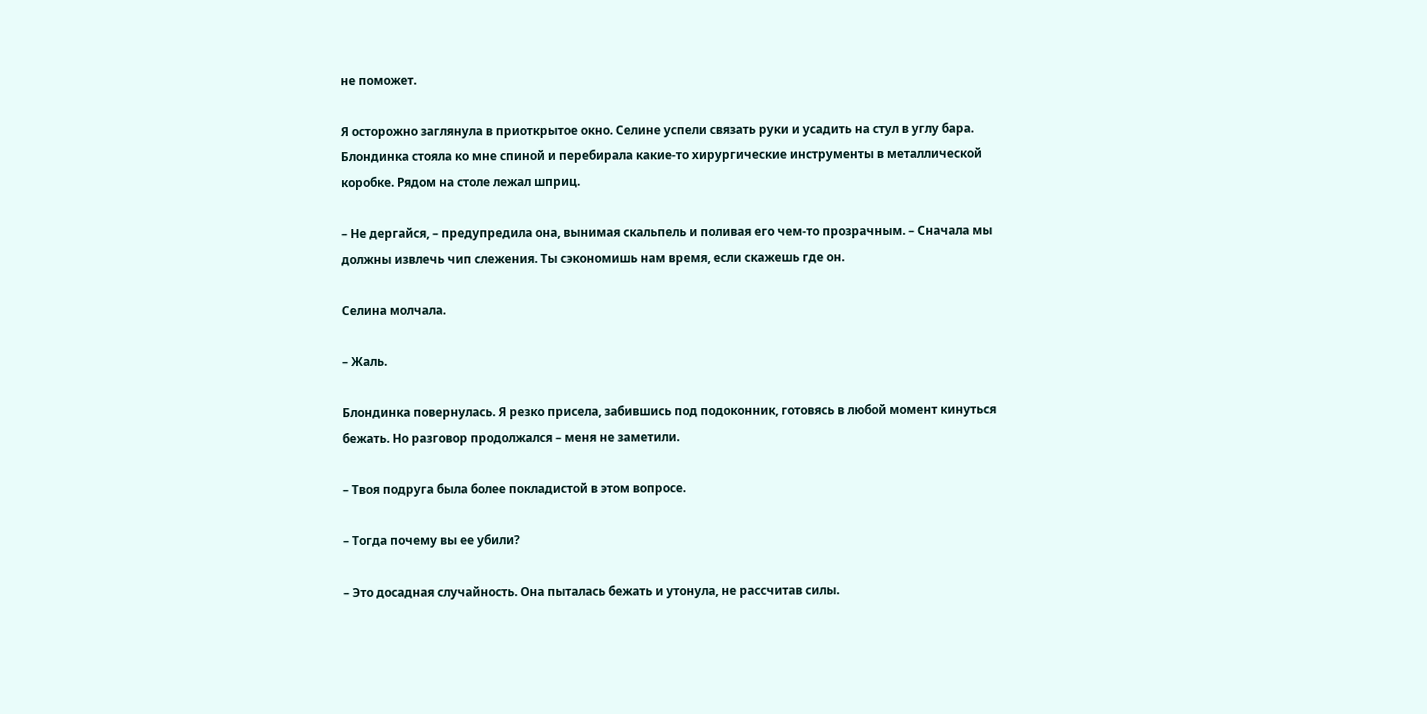не поможет.

Я осторожно заглянула в приоткрытое окно. Селине успели связать руки и усадить на стул в углу бара. Блондинка стояла ко мне спиной и перебирала какие-то хирургические инструменты в металлической коробке. Рядом на столе лежал шприц.

– Не дергайся, – предупредила она, вынимая скальпель и поливая его чем-то прозрачным. – Сначала мы должны извлечь чип слежения. Ты сэкономишь нам время, если скажешь где он.

Селина молчала.

– Жаль.

Блондинка повернулась. Я резко присела, забившись под подоконник, готовясь в любой момент кинуться бежать. Но разговор продолжался – меня не заметили.

– Твоя подруга была более покладистой в этом вопросе.

– Тогда почему вы ее убили?

– Это досадная случайность. Она пыталась бежать и утонула, не рассчитав силы.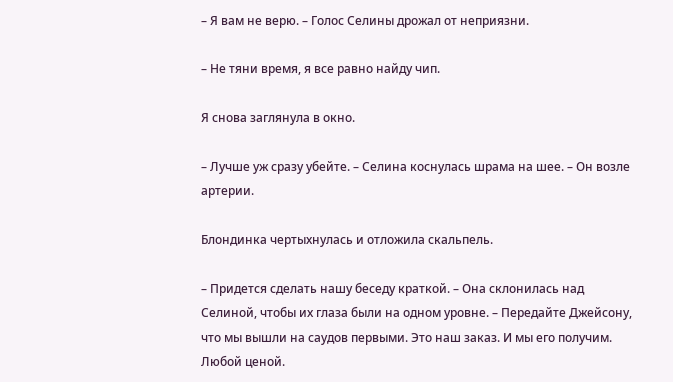– Я вам не верю. – Голос Селины дрожал от неприязни.

– Не тяни время, я все равно найду чип.

Я снова заглянула в окно.

– Лучше уж сразу убейте. – Селина коснулась шрама на шее. – Он возле артерии.

Блондинка чертыхнулась и отложила скальпель.

– Придется сделать нашу беседу краткой. – Она склонилась над Селиной, чтобы их глаза были на одном уровне. – Передайте Джейсону, что мы вышли на саудов первыми. Это наш заказ. И мы его получим. Любой ценой.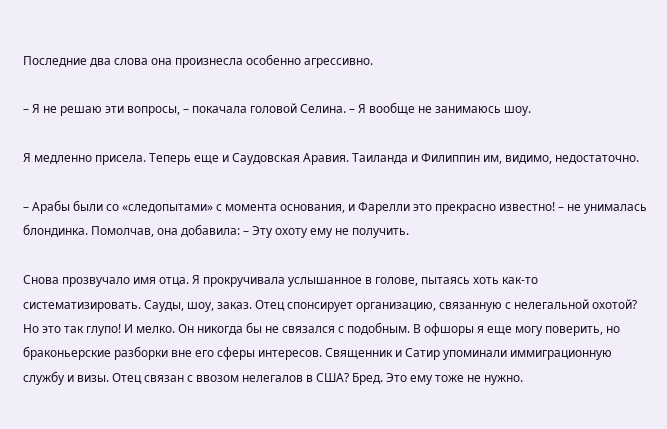Последние два слова она произнесла особенно агрессивно.

– Я не решаю эти вопросы, – покачала головой Селина. – Я вообще не занимаюсь шоу.

Я медленно присела. Теперь еще и Саудовская Аравия. Таиланда и Филиппин им, видимо, недостаточно.

– Арабы были со «следопытами» с момента основания, и Фарелли это прекрасно известно! – не унималась блондинка. Помолчав, она добавила: – Эту охоту ему не получить.

Снова прозвучало имя отца. Я прокручивала услышанное в голове, пытаясь хоть как-то систематизировать. Сауды, шоу, заказ. Отец спонсирует организацию, связанную с нелегальной охотой? Но это так глупо! И мелко. Он никогда бы не связался с подобным. В офшоры я еще могу поверить, но браконьерские разборки вне его сферы интересов. Священник и Сатир упоминали иммиграционную службу и визы. Отец связан с ввозом нелегалов в США? Бред. Это ему тоже не нужно.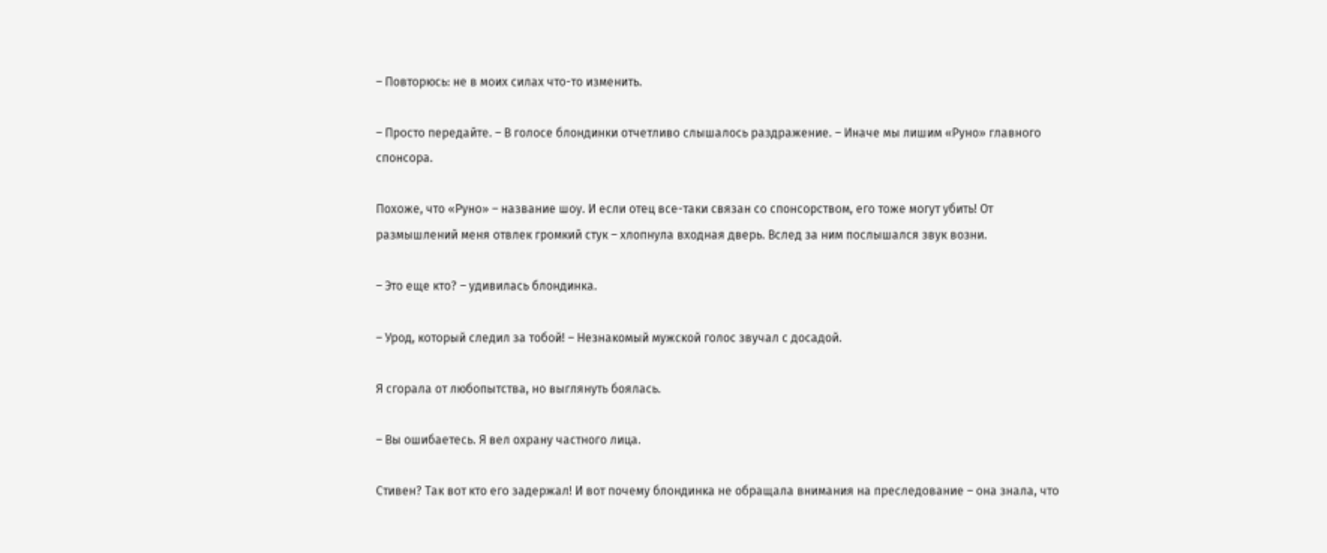– Повторюсь: не в моих силах что-то изменить.

– Просто передайте. – В голосе блондинки отчетливо слышалось раздражение. – Иначе мы лишим «Руно» главного спонсора.

Похоже, что «Руно» – название шоу. И если отец все-таки связан со спонсорством, его тоже могут убить! От размышлений меня отвлек громкий стук – хлопнула входная дверь. Вслед за ним послышался звук возни.

– Это еще кто? – удивилась блондинка.

– Урод, который следил за тобой! – Незнакомый мужской голос звучал с досадой.

Я сгорала от любопытства, но выглянуть боялась.

– Вы ошибаетесь. Я вел охрану частного лица.

Стивен? Так вот кто его задержал! И вот почему блондинка не обращала внимания на преследование – она знала, что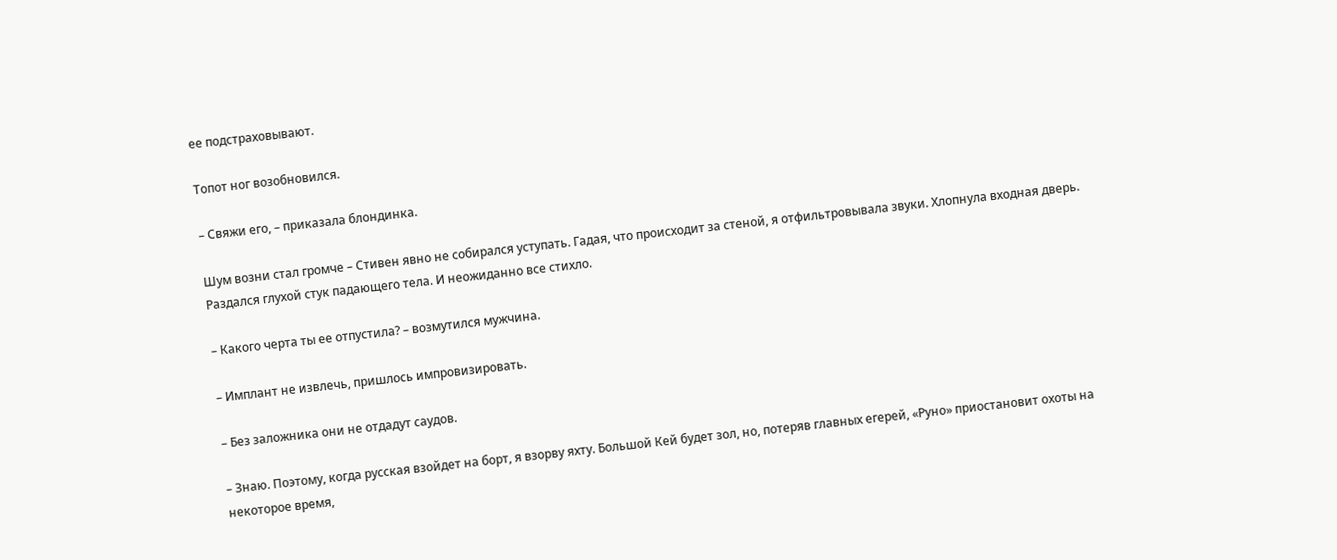ее подстраховывают.

Топот ног возобновился.

– Свяжи его, – приказала блондинка.

Шум возни стал громче – Стивен явно не собирался уступать. Гадая, что происходит за стеной, я отфильтровывала звуки. Хлопнула входная дверь. Раздался глухой стук падающего тела. И неожиданно все стихло.

– Какого черта ты ее отпустила? – возмутился мужчина.

– Имплант не извлечь, пришлось импровизировать.

– Без заложника они не отдадут саудов.

– Знаю. Поэтому, когда русская взойдет на борт, я взорву яхту. Большой Кей будет зол, но, потеряв главных егерей, «Руно» приостановит охоты на некоторое время,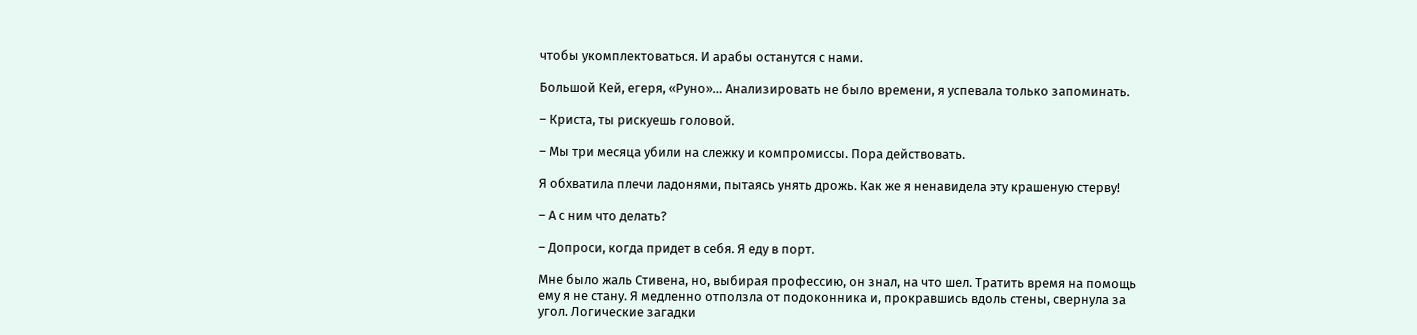чтобы укомплектоваться. И арабы останутся с нами.

Большой Кей, егеря, «Руно»… Анализировать не было времени, я успевала только запоминать.

– Криста, ты рискуешь головой.

– Мы три месяца убили на слежку и компромиссы. Пора действовать.

Я обхватила плечи ладонями, пытаясь унять дрожь. Как же я ненавидела эту крашеную стерву!

– А с ним что делать?

– Допроси, когда придет в себя. Я еду в порт.

Мне было жаль Стивена, но, выбирая профессию, он знал, на что шел. Тратить время на помощь ему я не стану. Я медленно отползла от подоконника и, прокравшись вдоль стены, свернула за угол. Логические загадки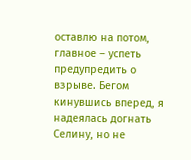оставлю на потом, главное – успеть предупредить о взрыве. Бегом кинувшись вперед, я надеялась догнать Селину, но не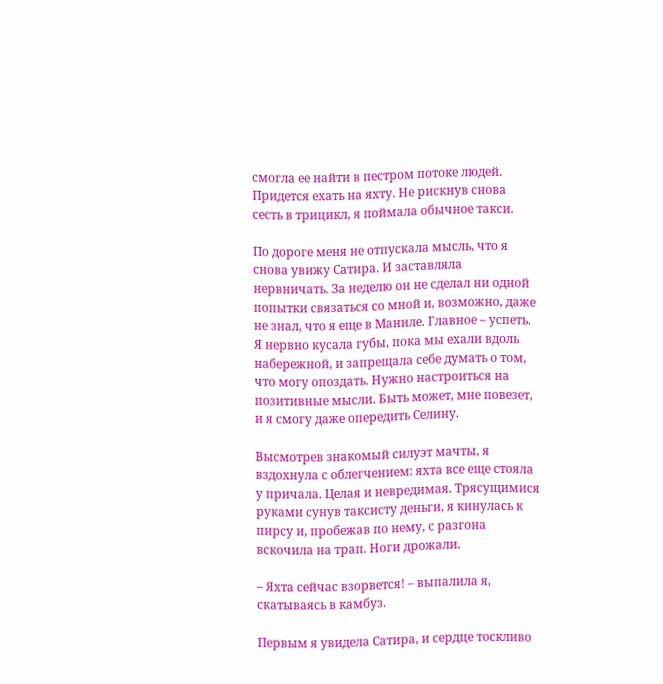смогла ее найти в пестром потоке людей. Придется ехать на яхту. Не рискнув снова сесть в трицикл, я поймала обычное такси.

По дороге меня не отпускала мысль, что я снова увижу Сатира. И заставляла нервничать. За неделю он не сделал ни одной попытки связаться со мной и, возможно, даже не знал, что я еще в Маниле. Главное – успеть. Я нервно кусала губы, пока мы ехали вдоль набережной, и запрещала себе думать о том, что могу опоздать. Нужно настроиться на позитивные мысли. Быть может, мне повезет, и я смогу даже опередить Селину.

Высмотрев знакомый силуэт мачты, я вздохнула с облегчением: яхта все еще стояла у причала. Целая и невредимая. Трясущимися руками сунув таксисту деньги, я кинулась к пирсу и, пробежав по нему, с разгона вскочила на трап. Ноги дрожали.

– Яхта сейчас взорвется! – выпалила я, скатываясь в камбуз.

Первым я увидела Сатира, и сердце тоскливо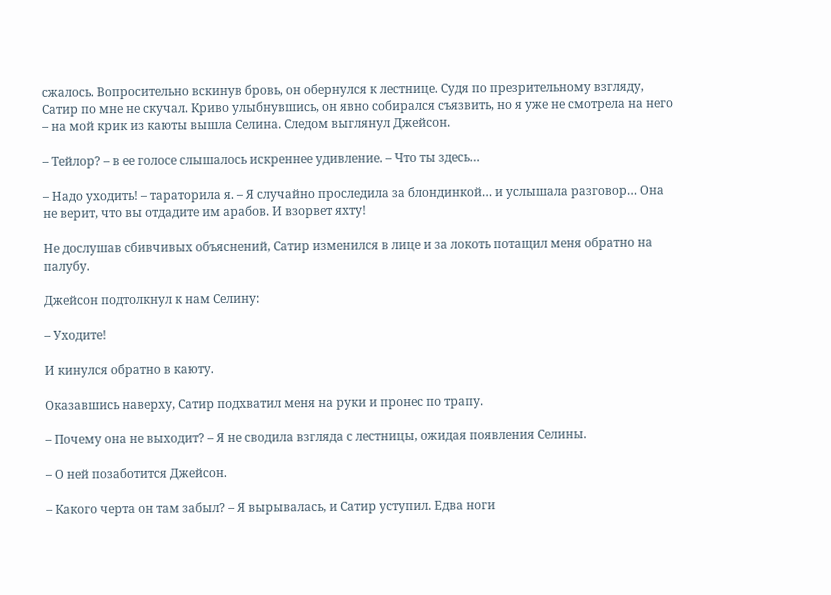сжалось. Вопросительно вскинув бровь, он обернулся к лестнице. Судя по презрительному взгляду, Сатир по мне не скучал. Криво улыбнувшись, он явно собирался съязвить, но я уже не смотрела на него – на мой крик из каюты вышла Селина. Следом выглянул Джейсон.

– Тейлор? – в ее голосе слышалось искреннее удивление. – Что ты здесь…

– Надо уходить! – тараторила я. – Я случайно проследила за блондинкой… и услышала разговор… Она не верит, что вы отдадите им арабов. И взорвет яхту!

Не дослушав сбивчивых объяснений, Сатир изменился в лице и за локоть потащил меня обратно на палубу.

Джейсон подтолкнул к нам Селину:

– Уходите!

И кинулся обратно в каюту.

Оказавшись наверху, Сатир подхватил меня на руки и пронес по трапу.

– Почему она не выходит? – Я не сводила взгляда с лестницы, ожидая появления Селины.

– О ней позаботится Джейсон.

– Какого черта он там забыл? – Я вырывалась, и Сатир уступил. Едва ноги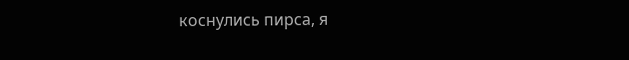коснулись пирса, я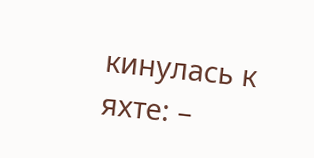кинулась к яхте: –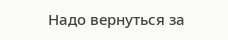Надо вернуться за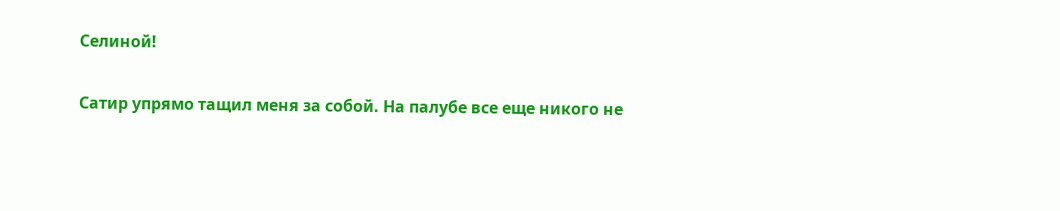Селиной!

Сатир упрямо тащил меня за собой. На палубе все еще никого не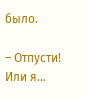было.

– Отпусти! Или я…